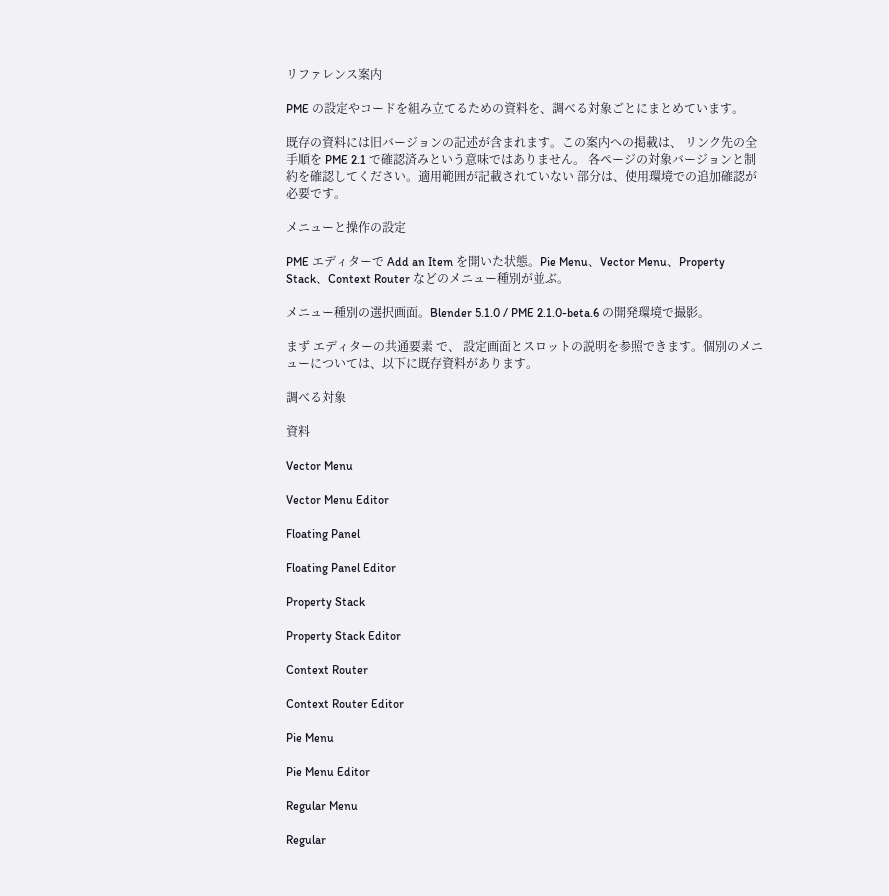リファレンス案内

PME の設定やコードを組み立てるための資料を、調べる対象ごとにまとめています。

既存の資料には旧バージョンの記述が含まれます。この案内への掲載は、 リンク先の全手順を PME 2.1 で確認済みという意味ではありません。 各ページの対象バージョンと制約を確認してください。適用範囲が記載されていない 部分は、使用環境での追加確認が必要です。

メニューと操作の設定

PME エディターで Add an Item を開いた状態。Pie Menu、Vector Menu、Property Stack、Context Router などのメニュー種別が並ぶ。

メニュー種別の選択画面。Blender 5.1.0 / PME 2.1.0-beta.6 の開発環境で撮影。

まず エディターの共通要素 で、 設定画面とスロットの説明を参照できます。個別のメニューについては、以下に既存資料があります。

調べる対象

資料

Vector Menu

Vector Menu Editor

Floating Panel

Floating Panel Editor

Property Stack

Property Stack Editor

Context Router

Context Router Editor

Pie Menu

Pie Menu Editor

Regular Menu

Regular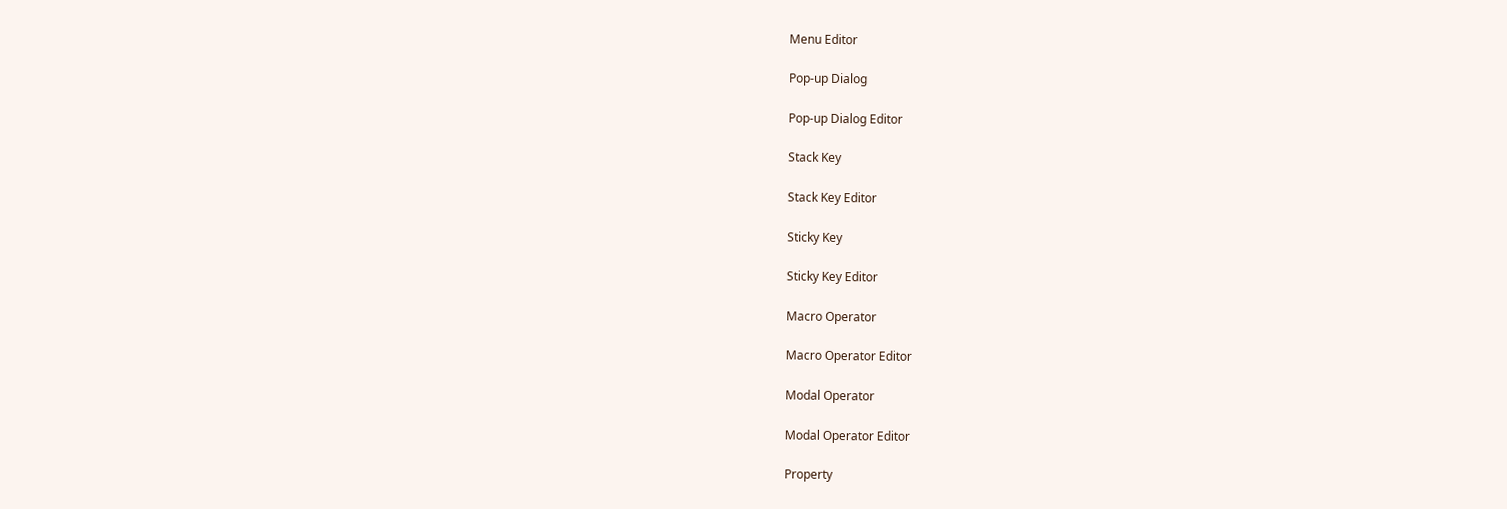Menu Editor

Pop-up Dialog

Pop-up Dialog Editor

Stack Key

Stack Key Editor

Sticky Key

Sticky Key Editor

Macro Operator

Macro Operator Editor

Modal Operator

Modal Operator Editor

Property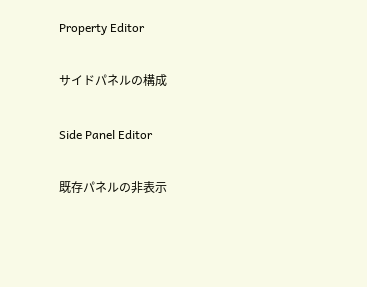Property Editor

サイドパネルの構成

Side Panel Editor

既存パネルの非表示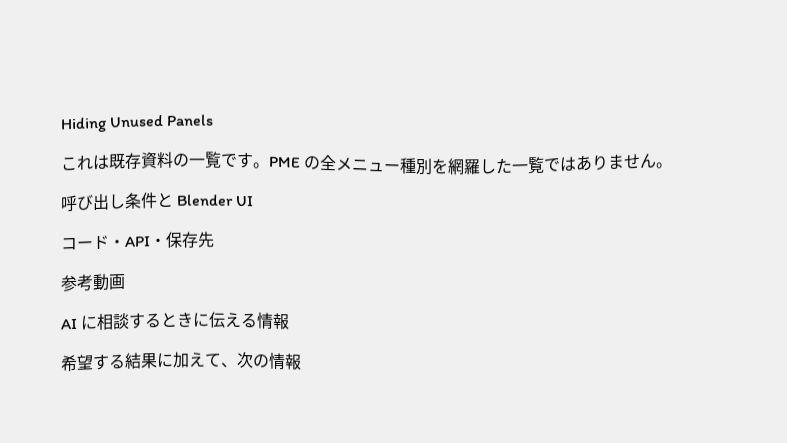Hiding Unused Panels

これは既存資料の一覧です。PME の全メニュー種別を網羅した一覧ではありません。

呼び出し条件と Blender UI

コード・API・保存先

参考動画

AI に相談するときに伝える情報

希望する結果に加えて、次の情報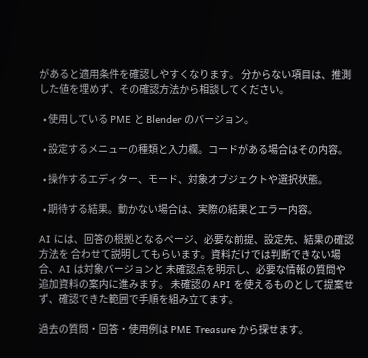があると適用条件を確認しやすくなります。 分からない項目は、推測した値を埋めず、その確認方法から相談してください。

  • 使用している PME と Blender のバージョン。

  • 設定するメニューの種類と入力欄。コードがある場合はその内容。

  • 操作するエディター、モード、対象オブジェクトや選択状態。

  • 期待する結果。動かない場合は、実際の結果とエラー内容。

AI には、回答の根拠となるページ、必要な前提、設定先、結果の確認方法を 合わせて説明してもらいます。資料だけでは判断できない場合、AI は対象バージョンと 未確認点を明示し、必要な情報の質問や追加資料の案内に進みます。 未確認の API を使えるものとして提案せず、確認できた範囲で手順を組み立てます。

過去の質問・回答・使用例は PME Treasure から探せます。